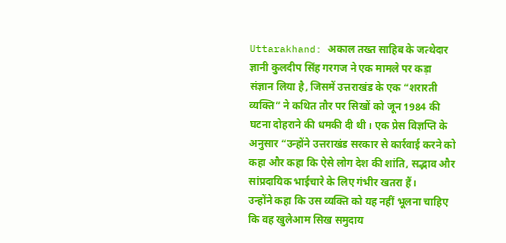Uttarakhand: अकाल तख्त साहिब के जत्थेदार ज्ञानी कुलदीप सिंह गरगज ने एक मामले पर कड़ा संज्ञान लिया है, जिसमें उत्तराखंड के एक “शरारती व्यक्ति” ने कथित तौर पर सिखों को जून 1984 की घटना दोहराने की धमकी दी थी। एक प्रेस विज्ञप्ति के अनुसार “उन्होंने उत्तराखंड सरकार से कार्रवाई करने को कहा और कहा कि ऐसे लोग देश की शांति, सद्भाव और सांप्रदायिक भाईचारे के लिए गंभीर खतरा हैं।
उन्होंने कहा कि उस व्यक्ति को यह नहीं भूलना चाहिए कि वह खुलेआम सिख समुदाय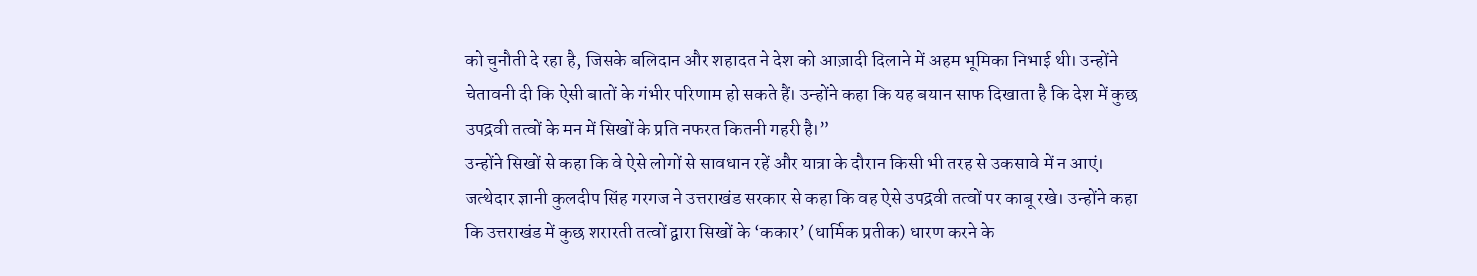को चुनौती दे रहा है, जिसके बलिदान और शहादत ने देश को आज़ादी दिलाने में अहम भूमिका निभाई थी। उन्होंने चेतावनी दी कि ऐसी बातों के गंभीर परिणाम हो सकते हैं। उन्होंने कहा कि यह बयान साफ दिखाता है कि देश में कुछ उपद्रवी तत्वों के मन में सिखों के प्रति नफरत कितनी गहरी है।”
उन्होंने सिखों से कहा कि वे ऐसे लोगों से सावधान रहें और यात्रा के दौरान किसी भी तरह से उकसावे में न आएं। जत्थेदार ज्ञानी कुलदीप सिंह गरगज ने उत्तराखंड सरकार से कहा कि वह ऐसे उपद्रवी तत्वों पर काबू रखे। उन्होंने कहा कि उत्तराखंड में कुछ शरारती तत्वों द्वारा सिखों के ‘ककार’ (धार्मिक प्रतीक) धारण करने के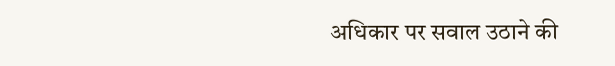अधिकार पर सवाल उठाने की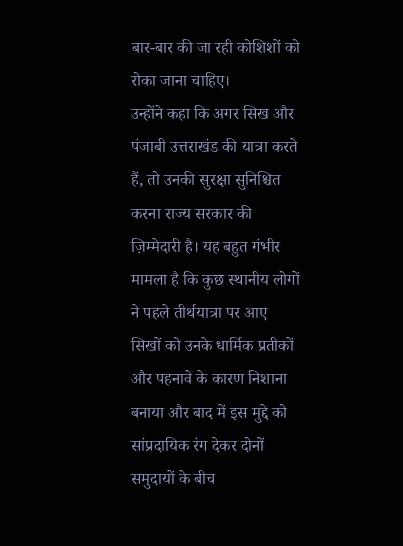बार-बार की जा रही कोशिशों को रोका जाना चाहिए।
उन्होंने कहा कि अगर सिख और पंजाबी उत्तराखंड की यात्रा करते हैं, तो उनकी सुरक्षा सुनिश्चित करना राज्य सरकार की ज़िम्मेदारी है। यह बहुत गंभीर मामला है कि कुछ स्थानीय लोगों ने पहले तीर्थयात्रा पर आए सिखों को उनके धार्मिक प्रतीकों और पहनावे के कारण निशाना बनाया और बाद में इस मुद्दे को सांप्रदायिक रंग देकर दोनों समुदायों के बीच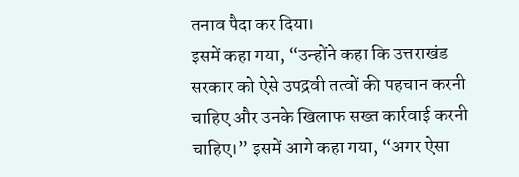तनाव पैदा कर दिया।
इसमें कहा गया, “उन्होंने कहा कि उत्तराखंड सरकार को ऐसे उपद्रवी तत्वों की पहचान करनी चाहिए और उनके खिलाफ सख्त कार्रवाई करनी चाहिए।” इसमें आगे कहा गया, “अगर ऐसा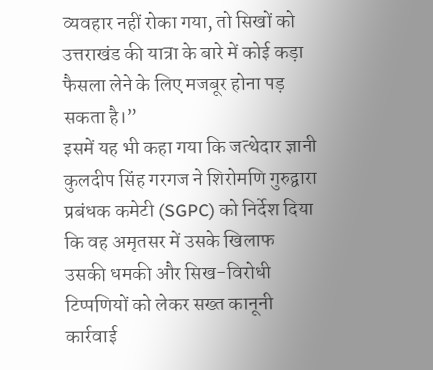व्यवहार नहीं रोका गया, तो सिखों को उत्तराखंड की यात्रा के बारे में कोई कड़ा फैसला लेने के लिए मजबूर होना पड़ सकता है।”
इसमें यह भी कहा गया कि जत्थेदार ज्ञानी कुलदीप सिंह गरगज ने शिरोमणि गुरुद्वारा प्रबंधक कमेटी (SGPC) को निर्देश दिया कि वह अमृतसर में उसके खिलाफ उसकी धमकी और सिख-विरोधी टिप्पणियों को लेकर सख्त कानूनी कार्रवाई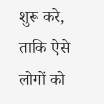शुरू करे, ताकि ऐसे लोगों को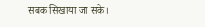सबक सिखाया जा सके।